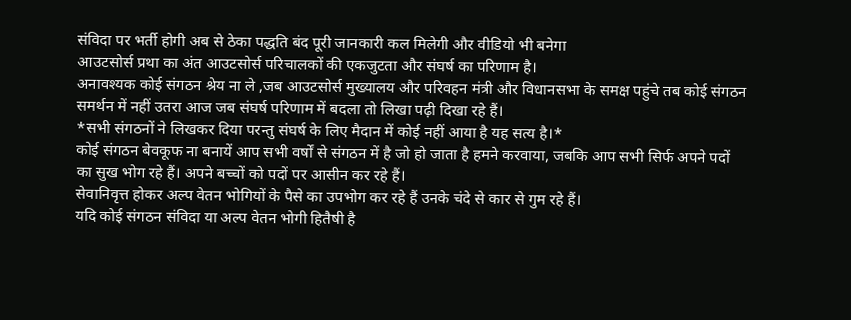संविदा पर भर्ती होगी अब से ठेका पद्धति बंद पूरी जानकारी कल मिलेगी और वीडियो भी बनेगा
आउटसोर्स प्रथा का अंत आउटसोर्स परिचालकों की एकजुटता और संघर्ष का परिणाम है।
अनावश्यक कोई संगठन श्रेय ना ले ,जब आउटसोर्स मुख्यालय और परिवहन मंत्री और विधानसभा के समक्ष पहुंचे तब कोई संगठन समर्थन में नहीं उतरा आज जब संघर्ष परिणाम में बदला तो लिखा पढ़ी दिखा रहे हैं।
*सभी संगठनों ने लिखकर दिया परन्तु संघर्ष के लिए मैदान में कोई नहीं आया है यह सत्य है।*
कोई संगठन बेवकूफ ना बनायें आप सभी वर्षों से संगठन में है जो हो जाता है हमने करवाया, जबकि आप सभी सिर्फ अपने पदों का सुख भोग रहे हैं। अपने बच्चों को पदों पर आसीन कर रहे हैं।
सेवानिवृत्त होकर अल्प वेतन भोगियों के पैसे का उपभोग कर रहे हैं उनके चंदे से कार से गुम रहे हैं।
यदि कोई संगठन संविदा या अल्प वेतन भोगी हितैषी है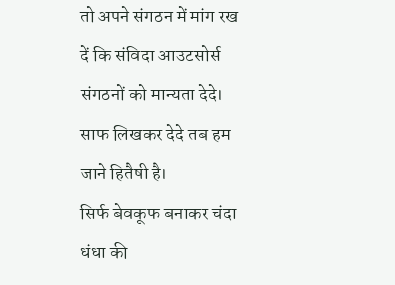तो अपने संगठन में मांग रख दें कि संविदा आउटसोर्स संगठनों को मान्यता देदे।
साफ लिखकर देदे तब हम जाने हितैषी है।
सिर्फ बेवकूफ बनाकर चंदा धंधा की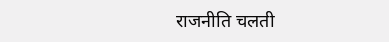राजनीति चलती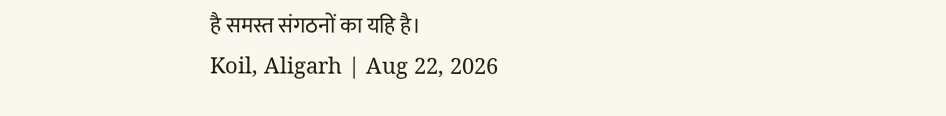है समस्त संगठनों का यहि है।
Koil, Aligarh | Aug 22, 2026